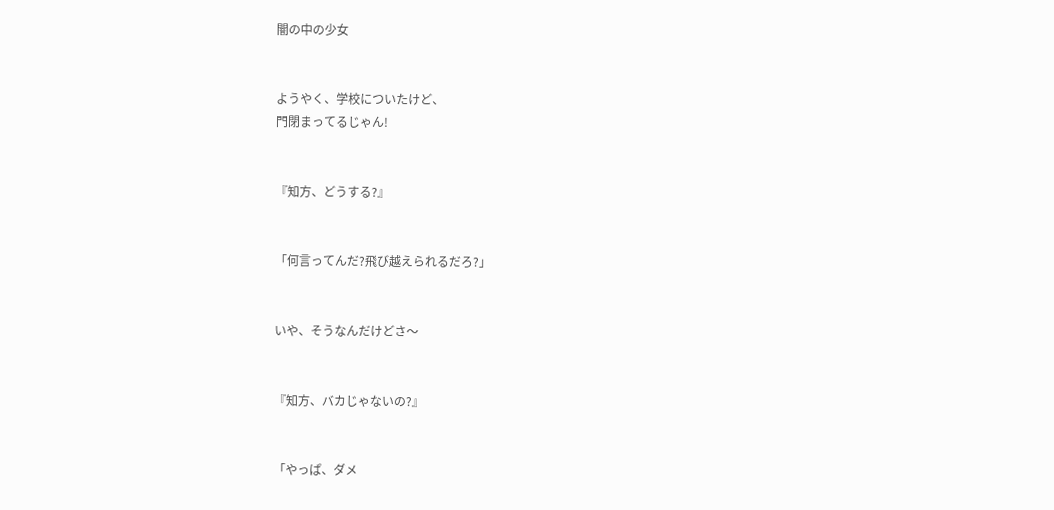闇の中の少女


ようやく、学校についたけど、
門閉まってるじゃん!


『知方、どうする?』


「何言ってんだ?飛び越えられるだろ?」


いや、そうなんだけどさ〜


『知方、バカじゃないの?』


「やっぱ、ダメ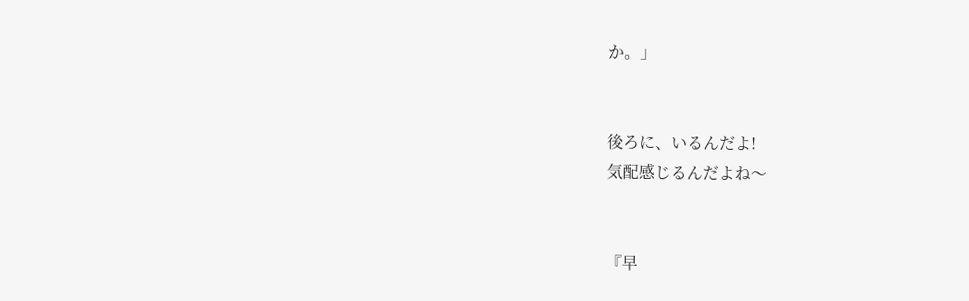か。」


後ろに、いるんだよ!
気配感じるんだよね〜


『早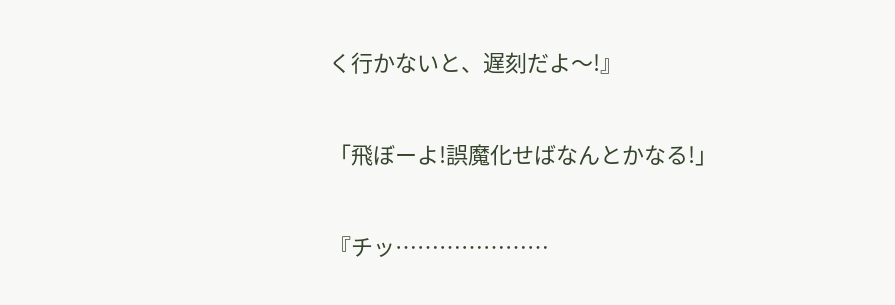く行かないと、遅刻だよ〜!』


「飛ぼーよ!誤魔化せばなんとかなる!」


『チッ…………………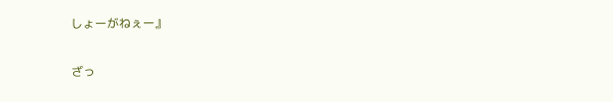しょーがねぇー』


ざっ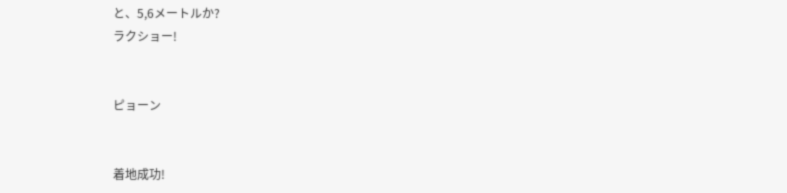と、5,6メートルか?
ラクショー!


ピョーン


着地成功!